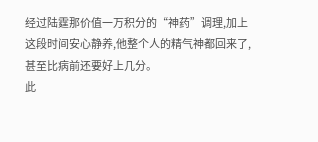经过陆霆那价值一万积分的“神药”调理,加上这段时间安心静养,他整个人的精气神都回来了,甚至比病前还要好上几分。
此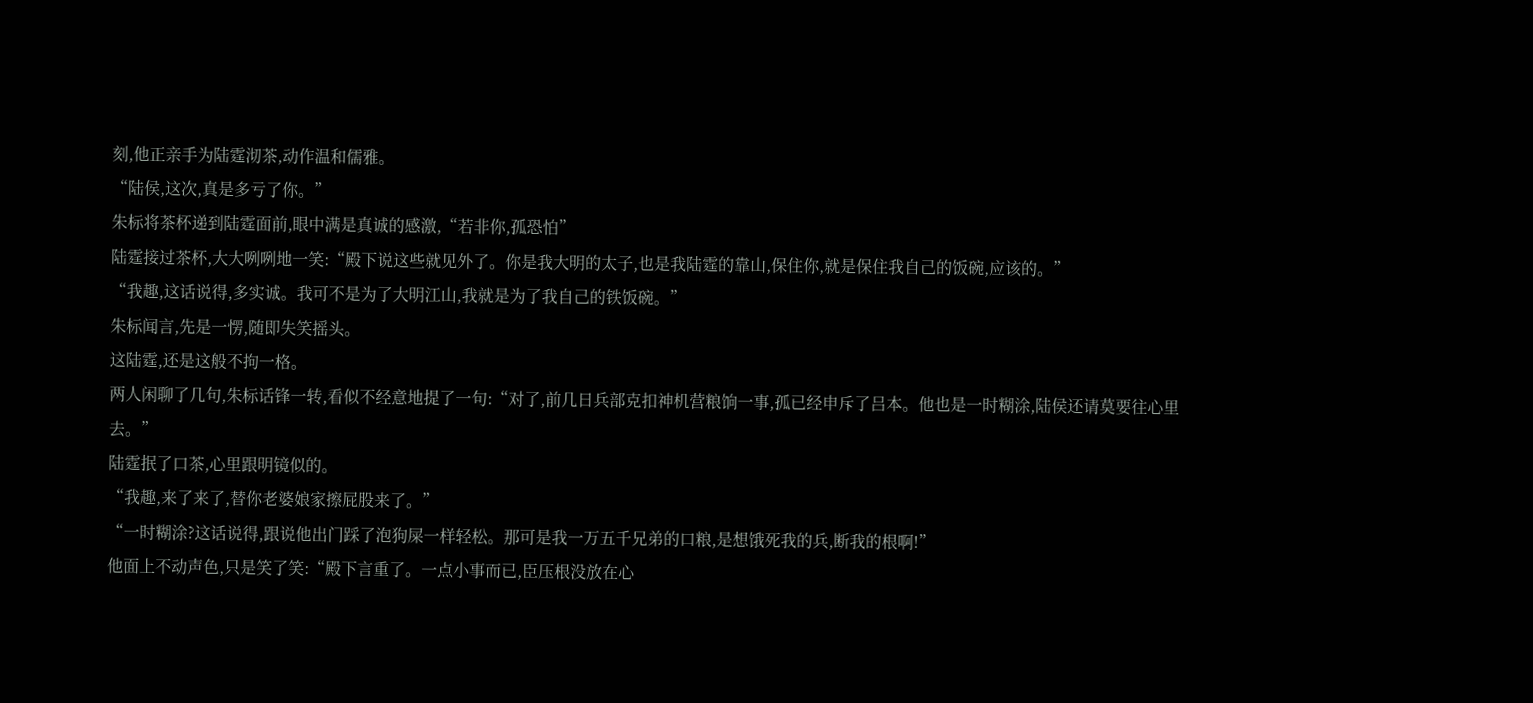刻,他正亲手为陆霆沏茶,动作温和儒雅。
“陆侯,这次,真是多亏了你。”
朱标将茶杯递到陆霆面前,眼中满是真诚的感激,“若非你,孤恐怕”
陆霆接过茶杯,大大咧咧地一笑:“殿下说这些就见外了。你是我大明的太子,也是我陆霆的靠山,保住你,就是保住我自己的饭碗,应该的。”
“我趣,这话说得,多实诚。我可不是为了大明江山,我就是为了我自己的铁饭碗。”
朱标闻言,先是一愣,随即失笑摇头。
这陆霆,还是这般不拘一格。
两人闲聊了几句,朱标话锋一转,看似不经意地提了一句:“对了,前几日兵部克扣神机营粮饷一事,孤已经申斥了吕本。他也是一时糊涂,陆侯还请莫要往心里去。”
陆霆抿了口茶,心里跟明镜似的。
“我趣,来了来了,替你老婆娘家擦屁股来了。”
“一时糊涂?这话说得,跟说他出门踩了泡狗屎一样轻松。那可是我一万五千兄弟的口粮,是想饿死我的兵,断我的根啊!”
他面上不动声色,只是笑了笑:“殿下言重了。一点小事而已,臣压根没放在心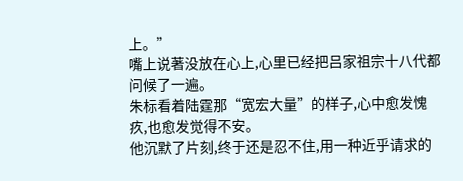上。”
嘴上说著没放在心上,心里已经把吕家祖宗十八代都问候了一遍。
朱标看着陆霆那“宽宏大量”的样子,心中愈发愧疚,也愈发觉得不安。
他沉默了片刻,终于还是忍不住,用一种近乎请求的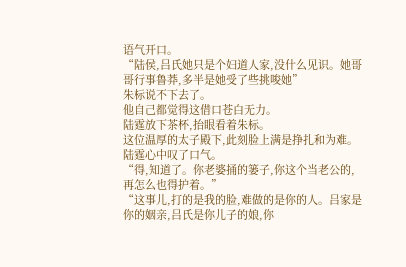语气开口。
“陆侯,吕氏她只是个妇道人家,没什么见识。她哥哥行事鲁莽,多半是她受了些挑唆她”
朱标说不下去了。
他自己都觉得这借口苍白无力。
陆霆放下茶杯,抬眼看着朱标。
这位温厚的太子殿下,此刻脸上满是挣扎和为难。
陆霆心中叹了口气。
“得,知道了。你老婆捅的篓子,你这个当老公的,再怎么也得护着。”
“这事儿,打的是我的脸,难做的是你的人。吕家是你的姻亲,吕氏是你儿子的娘,你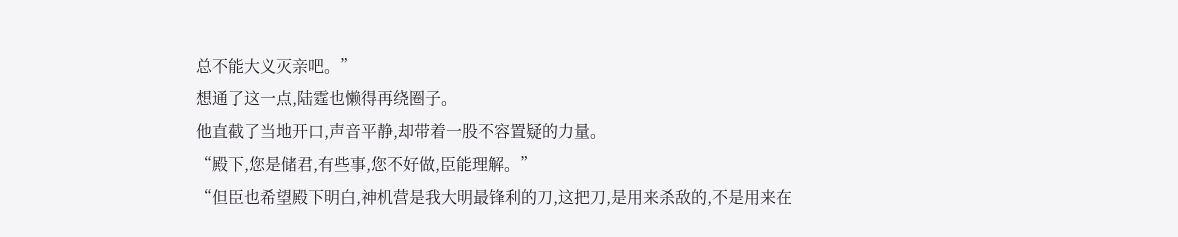总不能大义灭亲吧。”
想通了这一点,陆霆也懒得再绕圈子。
他直截了当地开口,声音平静,却带着一股不容置疑的力量。
“殿下,您是储君,有些事,您不好做,臣能理解。”
“但臣也希望殿下明白,神机营是我大明最锋利的刀,这把刀,是用来杀敌的,不是用来在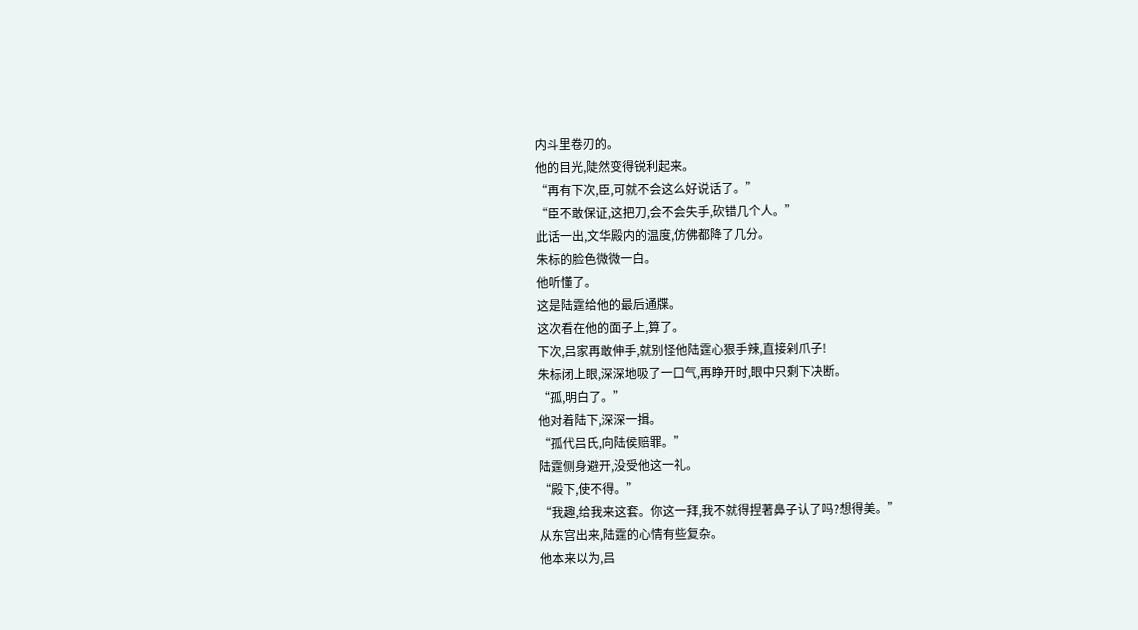内斗里卷刃的。
他的目光,陡然变得锐利起来。
“再有下次,臣,可就不会这么好说话了。”
“臣不敢保证,这把刀,会不会失手,砍错几个人。”
此话一出,文华殿内的温度,仿佛都降了几分。
朱标的脸色微微一白。
他听懂了。
这是陆霆给他的最后通牒。
这次看在他的面子上,算了。
下次,吕家再敢伸手,就别怪他陆霆心狠手辣,直接剁爪子!
朱标闭上眼,深深地吸了一口气,再睁开时,眼中只剩下决断。
“孤,明白了。”
他对着陆下,深深一揖。
“孤代吕氏,向陆侯赔罪。”
陆霆侧身避开,没受他这一礼。
“殿下,使不得。”
“我趣,给我来这套。你这一拜,我不就得捏著鼻子认了吗?想得美。”
从东宫出来,陆霆的心情有些复杂。
他本来以为,吕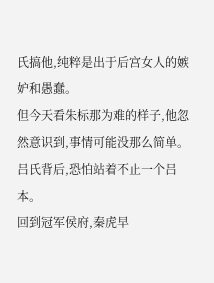氏搞他,纯粹是出于后宫女人的嫉妒和愚蠢。
但今天看朱标那为难的样子,他忽然意识到,事情可能没那么简单。
吕氏背后,恐怕站着不止一个吕本。
回到冠军侯府,秦虎早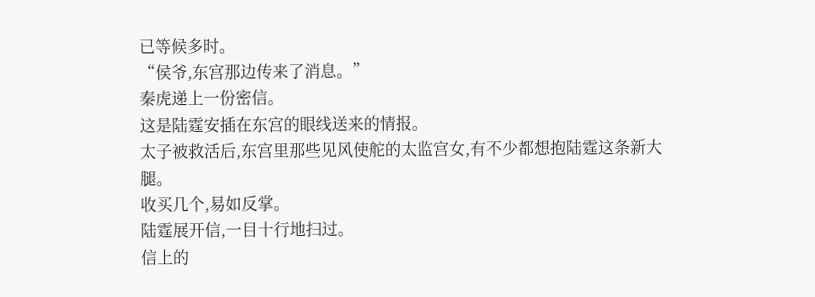已等候多时。
“侯爷,东宫那边传来了消息。”
秦虎递上一份密信。
这是陆霆安插在东宫的眼线送来的情报。
太子被救活后,东宫里那些见风使舵的太监宫女,有不少都想抱陆霆这条新大腿。
收买几个,易如反掌。
陆霆展开信,一目十行地扫过。
信上的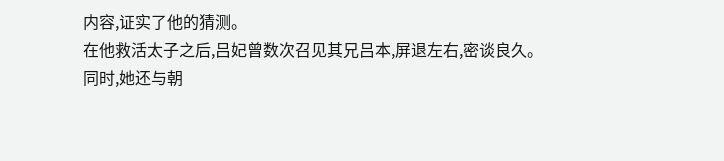内容,证实了他的猜测。
在他救活太子之后,吕妃曾数次召见其兄吕本,屏退左右,密谈良久。
同时,她还与朝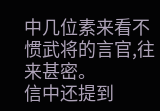中几位素来看不惯武将的言官,往来甚密。
信中还提到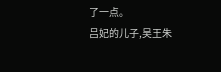了一点。
吕妃的儿子,吴王朱